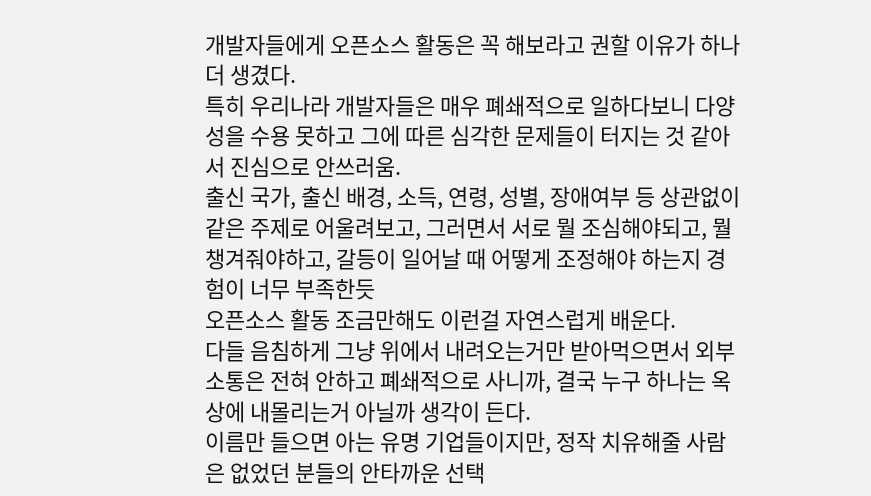개발자들에게 오픈소스 활동은 꼭 해보라고 권할 이유가 하나 더 생겼다.
특히 우리나라 개발자들은 매우 폐쇄적으로 일하다보니 다양성을 수용 못하고 그에 따른 심각한 문제들이 터지는 것 같아서 진심으로 안쓰러움.
출신 국가, 출신 배경, 소득, 연령, 성별, 장애여부 등 상관없이 같은 주제로 어울려보고, 그러면서 서로 뭘 조심해야되고, 뭘 챙겨줘야하고, 갈등이 일어날 때 어떻게 조정해야 하는지 경험이 너무 부족한듯
오픈소스 활동 조금만해도 이런걸 자연스럽게 배운다.
다들 음침하게 그냥 위에서 내려오는거만 받아먹으면서 외부 소통은 전혀 안하고 폐쇄적으로 사니까, 결국 누구 하나는 옥상에 내몰리는거 아닐까 생각이 든다.
이름만 들으면 아는 유명 기업들이지만, 정작 치유해줄 사람은 없었던 분들의 안타까운 선택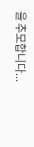을 추모합니다...